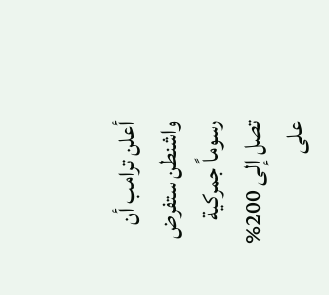أعلن ترامب أن واشنطن ستفرض رسوماً جمركية تصل إلى 200% على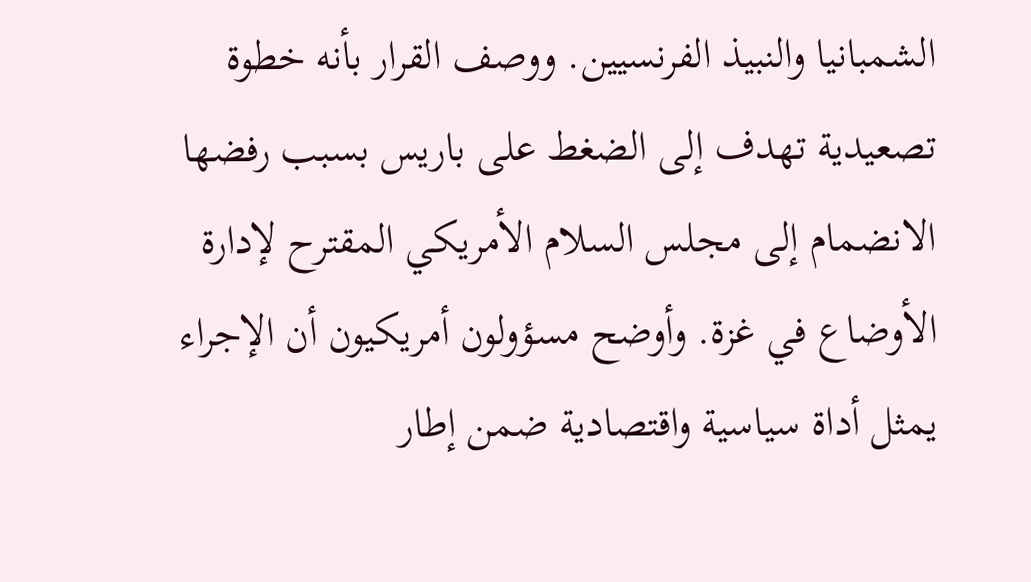الشمبانيا والنبيذ الفرنسيين. ووصف القرار بأنه خطوة تصعيدية تهدف إلى الضغط على باريس بسبب رفضها الانضمام إلى مجلس السلام الأمريكي المقترح لإدارة الأوضاع في غزة. وأوضح مسؤولون أمريكيون أن الإجراء يمثل أداة سياسية واقتصادية ضمن إطار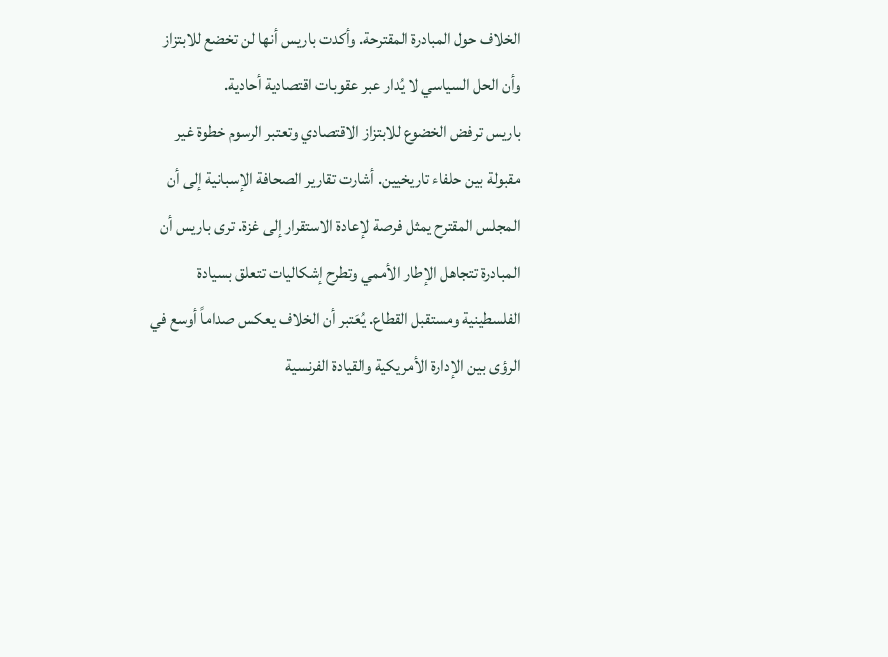الخلاف حول المبادرة المقترحة. وأكدت باريس أنها لن تخضع للابتزاز وأن الحل السياسي لا يُدار عبر عقوبات اقتصادية أحادية.
باريس ترفض الخضوع للابتزاز الاقتصادي وتعتبر الرسوم خطوة غير مقبولة بين حلفاء تاريخيين. أشارت تقارير الصحافة الإسبانية إلى أن المجلس المقترح يمثل فرصة لإعادة الاستقرار إلى غزة. ترى باريس أن المبادرة تتجاهل الإطار الأممي وتطرح إشكاليات تتعلق بسيادة الفلسطينية ومستقبل القطاع. يُعَتبر أن الخلاف يعكس صداماً أوسع في الرؤى بين الإدارة الأمريكية والقيادة الفرنسية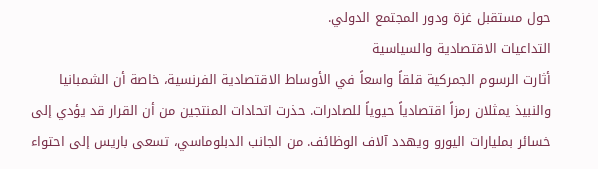حول مستقبل غزة ودور المجتمع الدولي.
التداعيات الاقتصادية والسياسية
أثارت الرسوم الجمركية قلقاً واسعاً في الأوساط الاقتصادية الفرنسية، خاصة أن الشمبانيا والنبيذ يمثلان رمزاً اقتصادياً حيوياً للصادرات. حذرت اتحادات المنتجين من أن القرار قد يؤدي إلى خسائر بمليارات اليورو ويهدد آلاف الوظائف. من الجانب الدبلوماسي، تسعى باريس إلى احتواء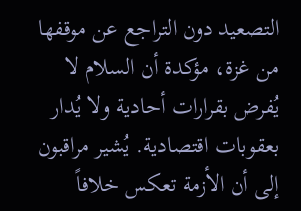التصعيد دون التراجع عن موقفها من غزة، مؤكدة أن السلام لا يُفرض بقرارات أحادية ولا يُدار بعقوبات اقتصادية. يُشير مراقبون إلى أن الأزمة تعكس خلافاً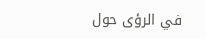في الرؤى حول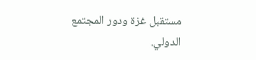مستقبل غزة ودور المجتمع الدولي.